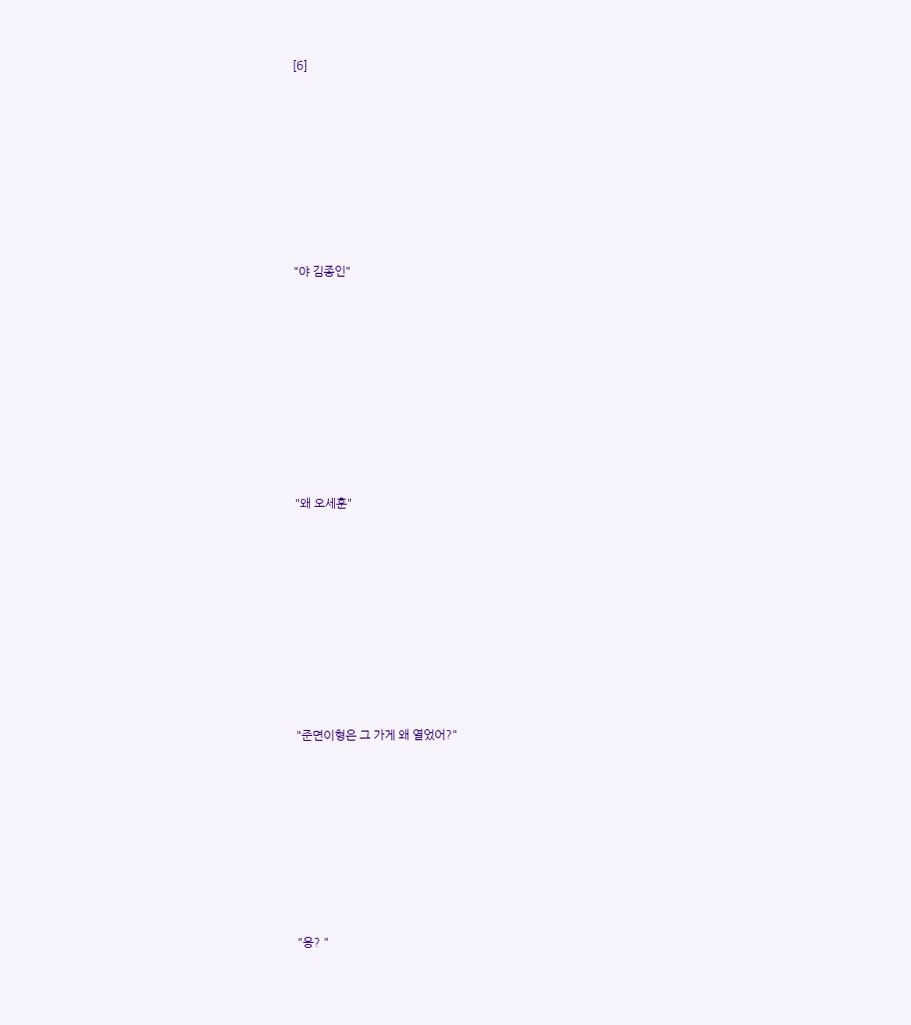[6]







"야 김종인"








"왜 오세훈"








"준면이형은 그 가게 왜 열었어?"







"응? "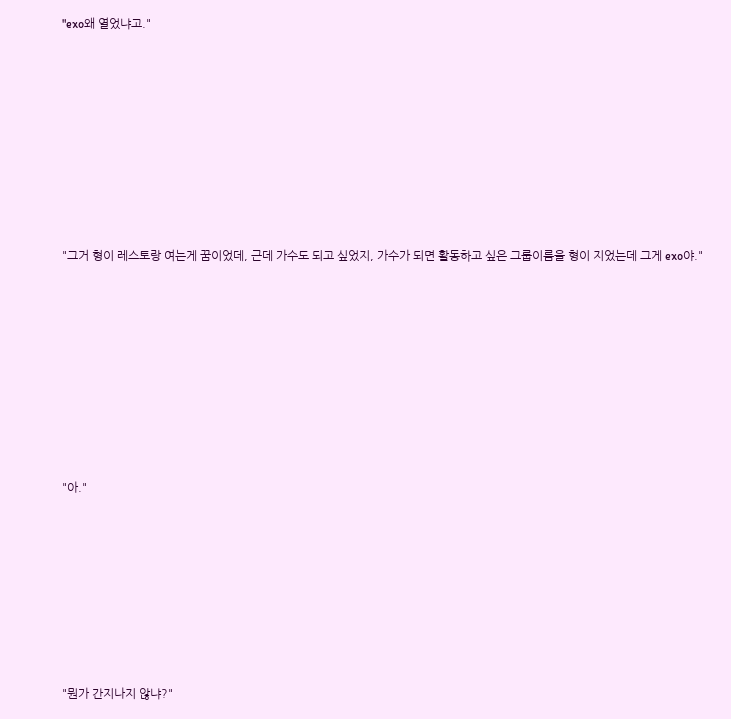"exo왜 열었냐고."








"그거 형이 레스토랑 여는게 꿈이었데, 근데 가수도 되고 싶었지, 가수가 되면 활동하고 싶은 그룹이름을 형이 지었는데 그게 exo야."








"아."







"뭔가 간지나지 않냐?"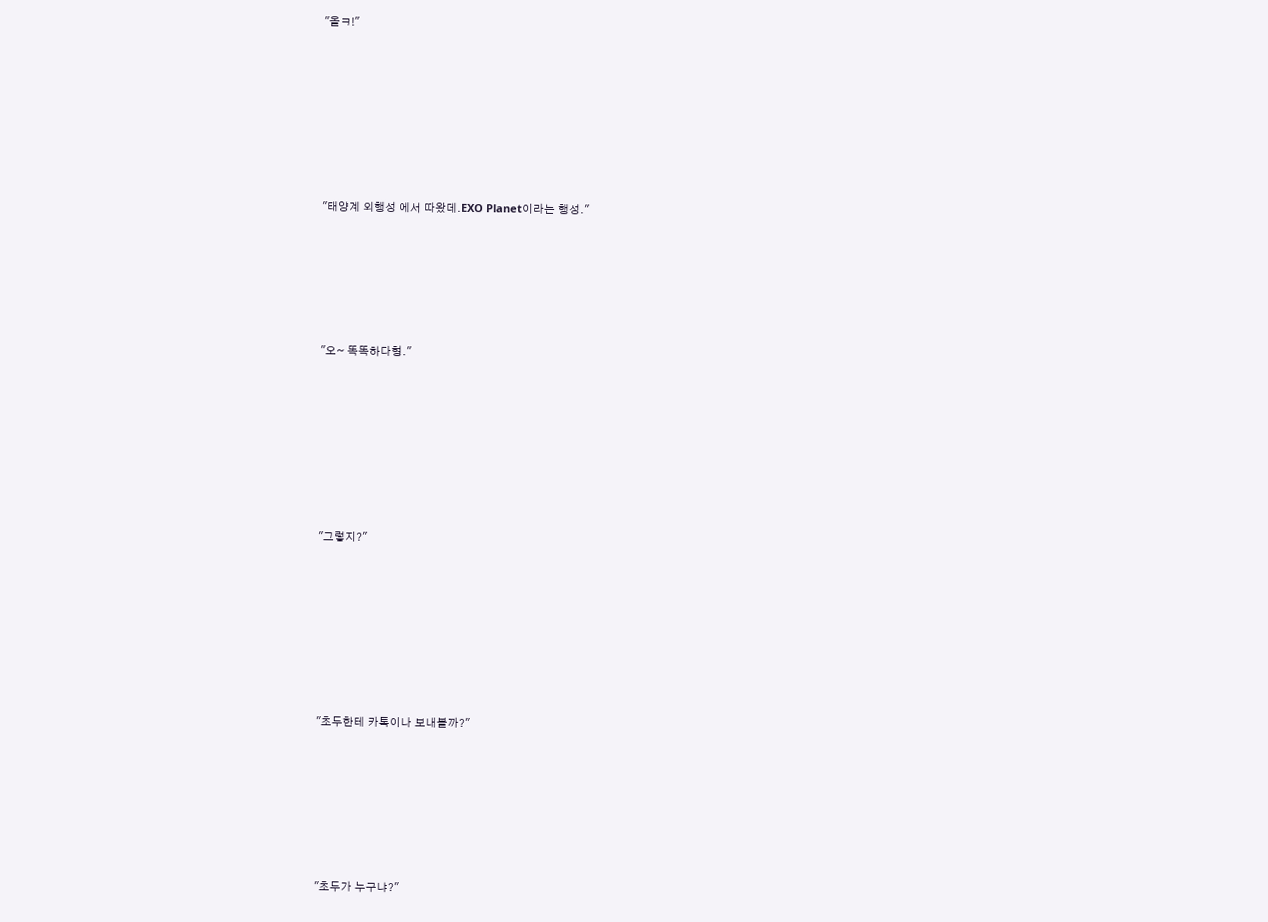"올ㅋ!"








"태양계 외행성 에서 따왔데.EXO Planet이라는 행성."






"오~ 똑똑하다형."








"그렇지?"








"초두한테 카톡이나 보내볼까?"







"초두가 누구냐?"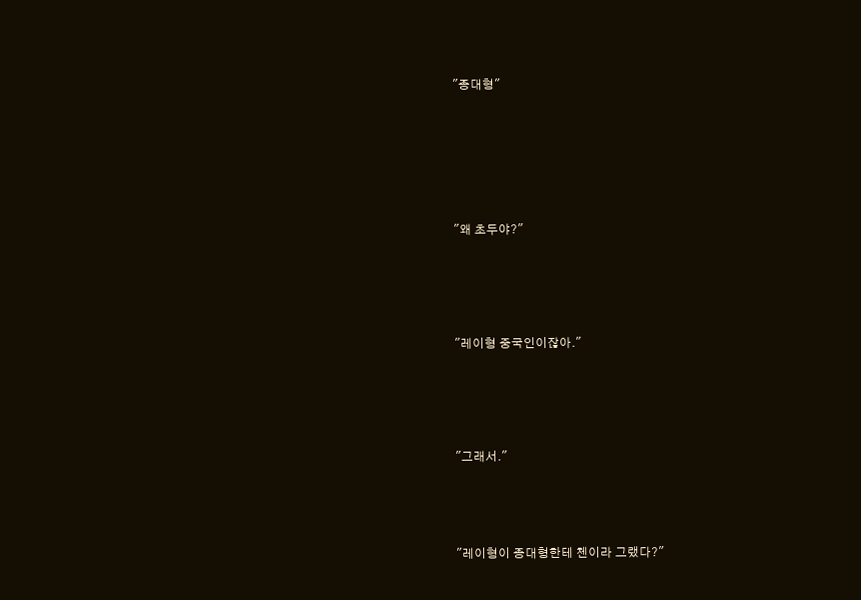"종대형"








"왜 초두야?"






"레이형 중국인이잖아."






"그래서."





"레이형이 종대형한테 첸이라 그랬다?"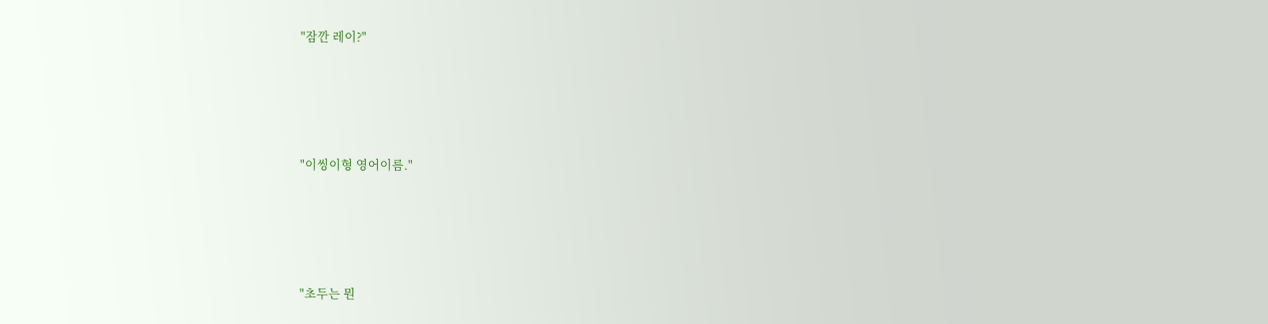"잠깐 레이?"






"이씽이형 영어이름."






"초두는 뭔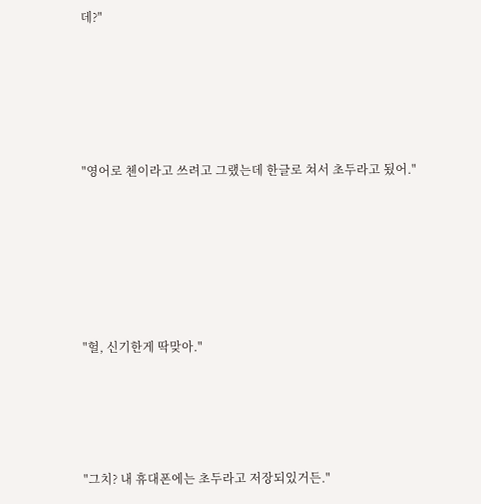데?"






"영어로 첸이라고 쓰려고 그랬는데 한글로 쳐서 초두라고 됬어."







"헐, 신기한게 딱맞아."





"그치? 내 휴대폰에는 초두라고 저장되있거든."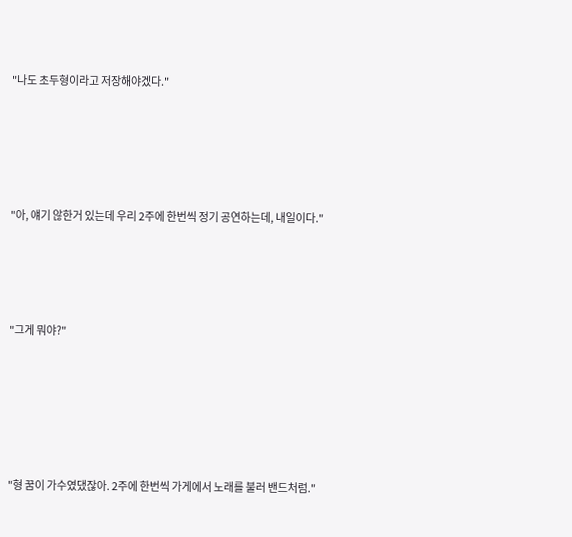"나도 초두형이라고 저장해야겠다."






"아, 얘기 않한거 있는데 우리 2주에 한번씩 정기 공연하는데, 내일이다."





"그게 뭐야?"







"형 꿈이 가수였댔잖아. 2주에 한번씩 가게에서 노래를 불러 밴드처럼."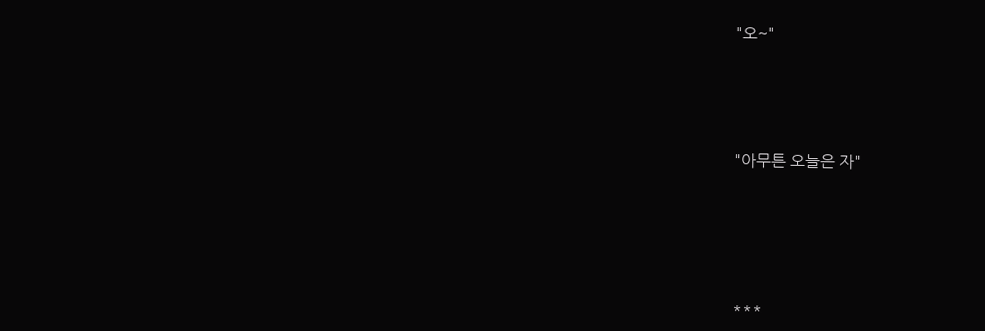"오~"





"아무튼 오늘은 자"






***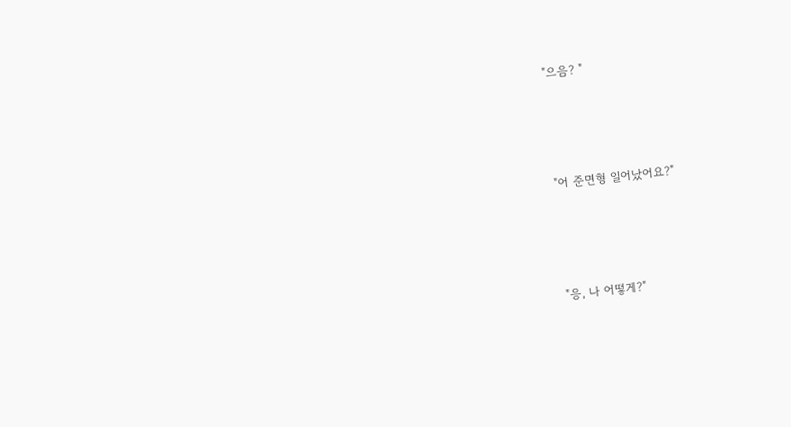"으음? "





"어 준면형 일어났어요?"





"응, 나 어떻게?"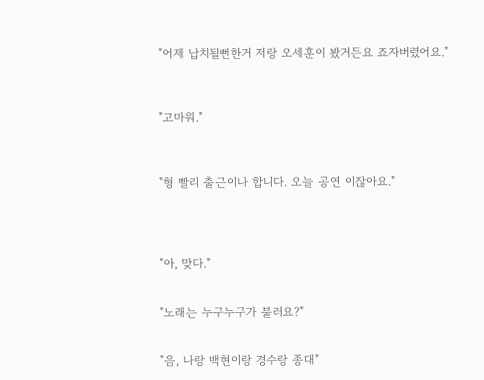"어제 납치될뻔한거 저랑 오세훈이 봤거든요 죠자버렸어요."



"고마워."



"형 빨리 출근이나 합니다. 오늘 공연 이잖아요."




"아, 맞다."


"노래는 누구누구가 불러요?"


"음, 나랑 백현이랑 경수랑 종대"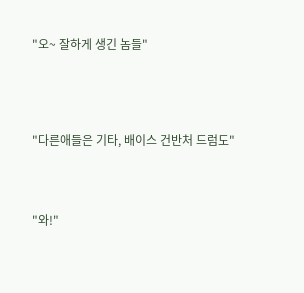"오~ 잘하게 생긴 놈들"





"다른애들은 기타, 배이스 건반처 드럼도"




"와!"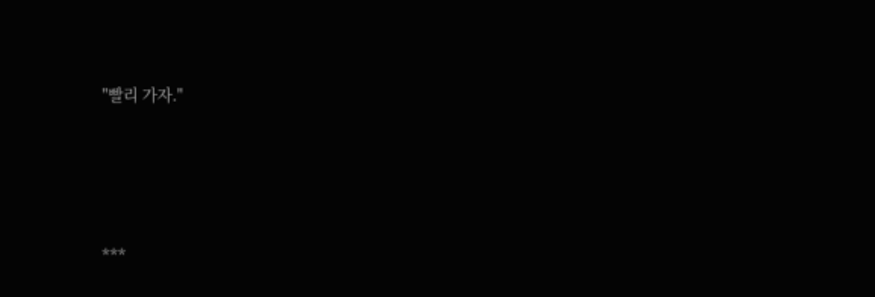"빨리 가자."







***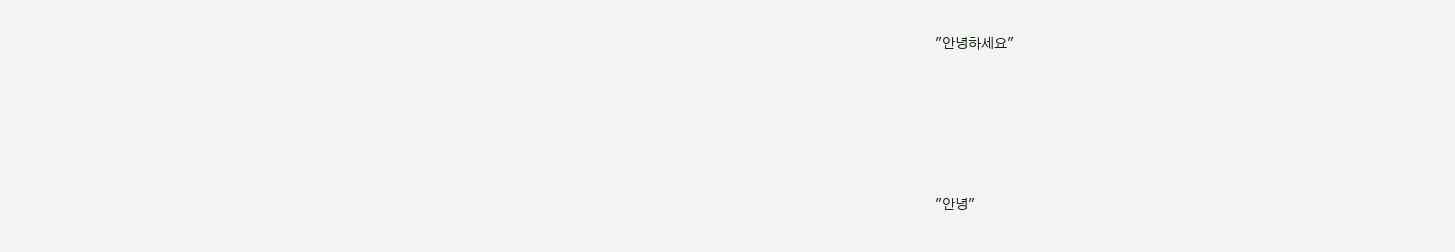"안녕하세요"






"안녕"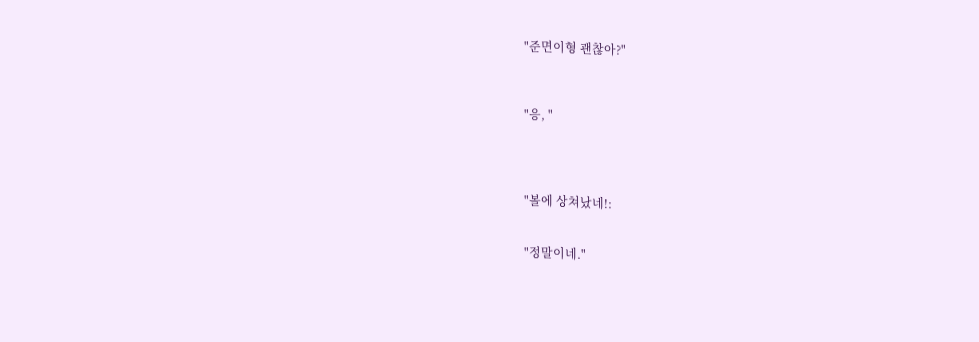"준면이형 괜찮아?"



"응, "




"볼에 상쳐났네!:


"정말이네."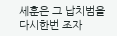세훈은 그 납치범을 다시한번 조자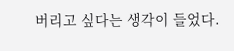버리고 싶다는 생각이 들었다.